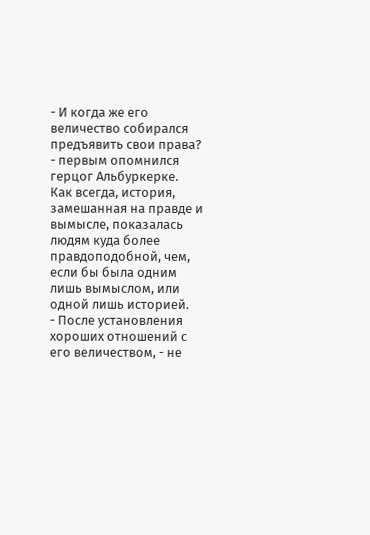- И когда же его величество собирался предъявить свои права? - первым опомнился герцог Альбуркерке.
Как всегда, история, замешанная на правде и вымысле, показалась людям куда более правдоподобной, чем, если бы была одним лишь вымыслом, или одной лишь историей.
- После установления хороших отношений с его величеством, - не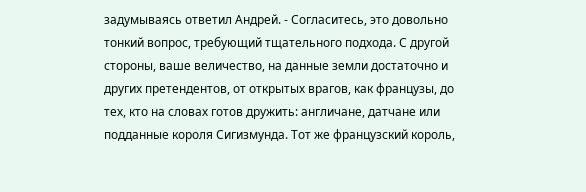задумываясь ответил Андрей. - Согласитесь, это довольно тонкий вопрос, требующий тщательного подхода. С другой стороны, ваше величество, на данные земли достаточно и других претендентов, от открытых врагов, как французы, до тех, кто на словах готов дружить: англичане, датчане или подданные короля Сигизмунда. Тот же французский король,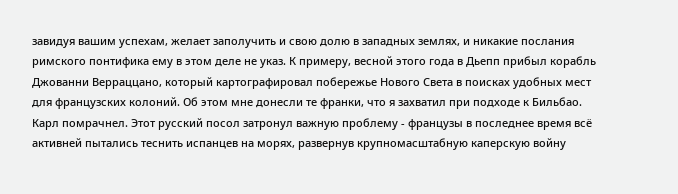завидуя вашим успехам, желает заполучить и свою долю в западных землях, и никакие послания римского понтифика ему в этом деле не указ. К примеру, весной этого года в Дьепп прибыл корабль Джованни Верраццано, который картографировал побережье Нового Света в поисках удобных мест для французских колоний. Об этом мне донесли те франки, что я захватил при подходе к Бильбао.
Карл помрачнел. Этот русский посол затронул важную проблему - французы в последнее время всё активней пытались теснить испанцев на морях, развернув крупномасштабную каперскую войну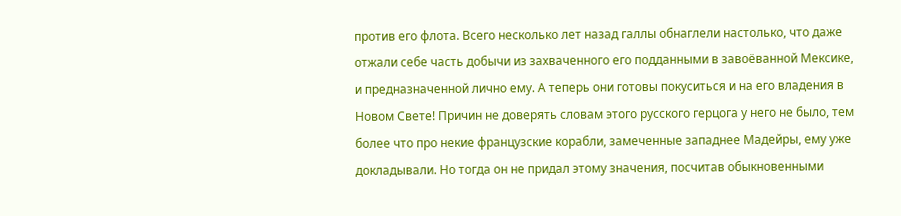против его флота. Всего несколько лет назад галлы обнаглели настолько, что даже отжали себе часть добычи из захваченного его подданными в завоёванной Мексике, и предназначенной лично ему. А теперь они готовы покуситься и на его владения в Новом Свете! Причин не доверять словам этого русского герцога у него не было, тем более что про некие французские корабли, замеченные западнее Мадейры, ему уже докладывали. Но тогда он не придал этому значения, посчитав обыкновенными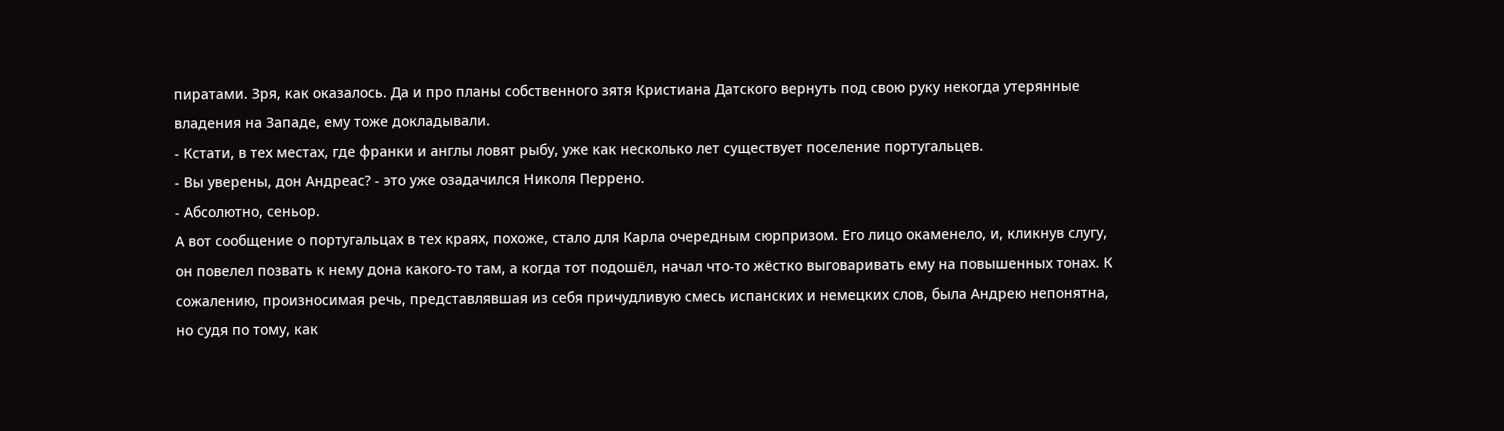пиратами. Зря, как оказалось. Да и про планы собственного зятя Кристиана Датского вернуть под свою руку некогда утерянные владения на Западе, ему тоже докладывали.
- Кстати, в тех местах, где франки и англы ловят рыбу, уже как несколько лет существует поселение португальцев.
- Вы уверены, дон Андреас? - это уже озадачился Николя Перрено.
- Абсолютно, сеньор.
А вот сообщение о португальцах в тех краях, похоже, стало для Карла очередным сюрпризом. Его лицо окаменело, и, кликнув слугу, он повелел позвать к нему дона какого-то там, а когда тот подошёл, начал что-то жёстко выговаривать ему на повышенных тонах. К сожалению, произносимая речь, представлявшая из себя причудливую смесь испанских и немецких слов, была Андрею непонятна, но судя по тому, как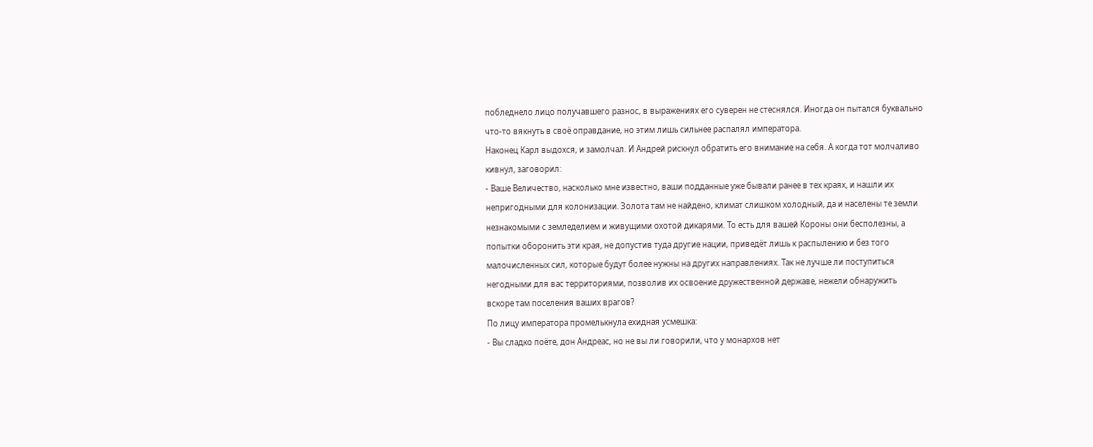побледнело лицо получавшего разнос, в выражениях его суверен не стеснялся. Иногда он пытался буквально что-то вякнуть в своё оправдание, но этим лишь сильнее распалял императора.
Наконец Карл выдохся, и замолчал. И Андрей рискнул обратить его внимание на себя. А когда тот молчаливо кивнул, заговорил:
- Ваше Величество, насколько мне известно, ваши подданные уже бывали ранее в тех краях, и нашли их непригодными для колонизации. Золота там не найдено, климат слишком холодный, да и населены те земли незнакомыми с земледелием и живущими охотой дикарями. То есть для вашей Короны они бесполезны, а попытки оборонить эти края, не допустив туда другие нации, приведёт лишь к распылению и без того малочисленных сил, которые будут более нужны на других направлениях. Так не лучше ли поступиться негодными для вас территориями, позволив их освоение дружественной державе, нежели обнаружить вскоре там поселения ваших врагов?
По лицу императора промелькнула ехидная усмешка:
- Вы сладко поёте, дон Андреас, но не вы ли говорили, что у монархов нет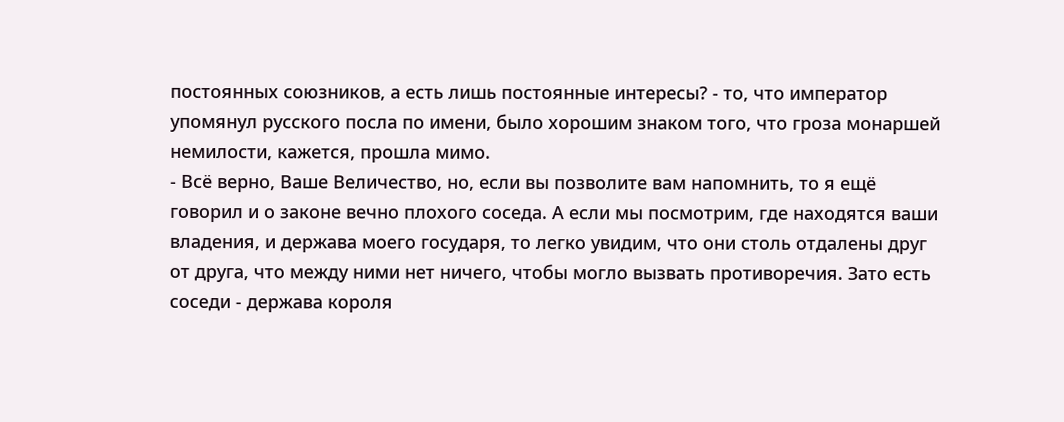постоянных союзников, а есть лишь постоянные интересы? - то, что император упомянул русского посла по имени, было хорошим знаком того, что гроза монаршей немилости, кажется, прошла мимо.
- Всё верно, Ваше Величество, но, если вы позволите вам напомнить, то я ещё говорил и о законе вечно плохого соседа. А если мы посмотрим, где находятся ваши владения, и держава моего государя, то легко увидим, что они столь отдалены друг от друга, что между ними нет ничего, чтобы могло вызвать противоречия. Зато есть соседи - держава короля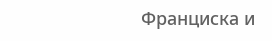Франциска и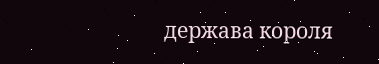держава короля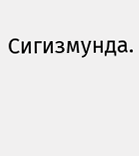Сигизмунда.